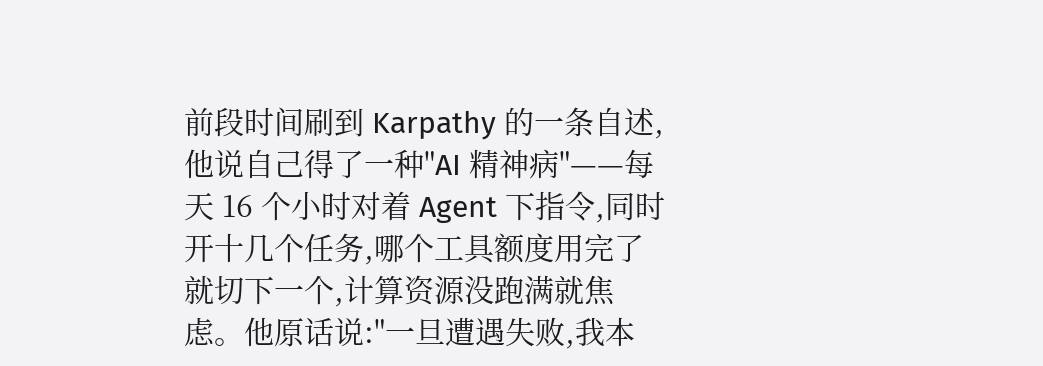前段时间刷到 Karpathy 的一条自述,他说自己得了一种"AI 精神病"——每天 16 个小时对着 Agent 下指令,同时开十几个任务,哪个工具额度用完了就切下一个,计算资源没跑满就焦虑。他原话说:"一旦遭遇失败,我本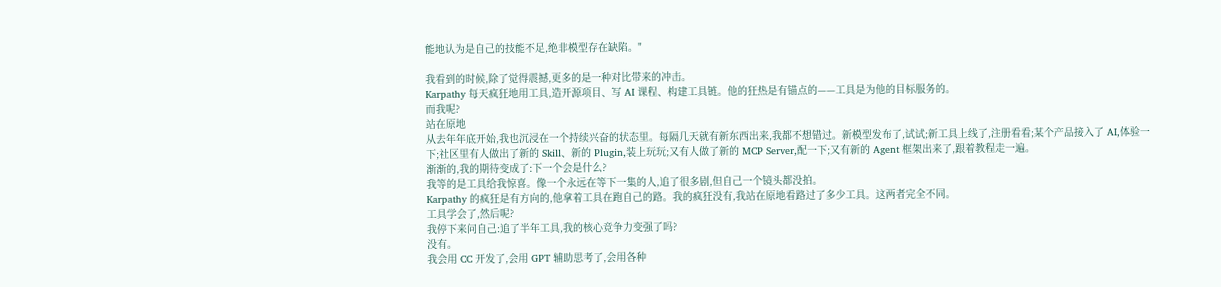能地认为是自己的技能不足,绝非模型存在缺陷。"

我看到的时候,除了觉得震撼,更多的是一种对比带来的冲击。
Karpathy 每天疯狂地用工具,造开源项目、写 AI 课程、构建工具链。他的狂热是有锚点的——工具是为他的目标服务的。
而我呢?
站在原地
从去年年底开始,我也沉浸在一个持续兴奋的状态里。每隔几天就有新东西出来,我都不想错过。新模型发布了,试试;新工具上线了,注册看看;某个产品接入了 AI,体验一下;社区里有人做出了新的 Skill、新的 Plugin,装上玩玩;又有人做了新的 MCP Server,配一下;又有新的 Agent 框架出来了,跟着教程走一遍。
渐渐的,我的期待变成了:下一个会是什么?
我等的是工具给我惊喜。像一个永远在等下一集的人,追了很多剧,但自己一个镜头都没拍。
Karpathy 的疯狂是有方向的,他拿着工具在跑自己的路。我的疯狂没有,我站在原地看路过了多少工具。这两者完全不同。
工具学会了,然后呢?
我停下来问自己:追了半年工具,我的核心竞争力变强了吗?
没有。
我会用 CC 开发了,会用 GPT 辅助思考了,会用各种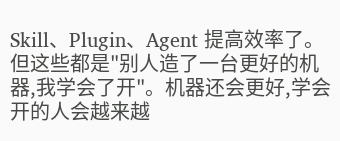Skill、Plugin、Agent 提高效率了。但这些都是"别人造了一台更好的机器,我学会了开"。机器还会更好,学会开的人会越来越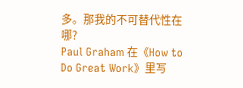多。那我的不可替代性在哪?
Paul Graham 在《How to Do Great Work》里写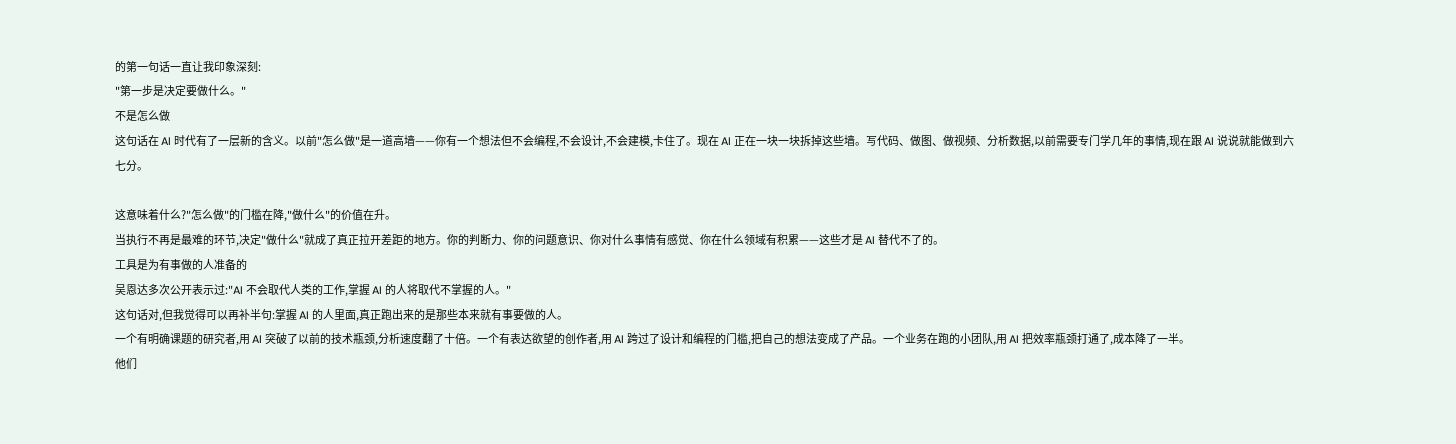的第一句话一直让我印象深刻:
"第一步是决定要做什么。"
不是怎么做
这句话在 AI 时代有了一层新的含义。以前"怎么做"是一道高墙——你有一个想法但不会编程,不会设计,不会建模,卡住了。现在 AI 正在一块一块拆掉这些墙。写代码、做图、做视频、分析数据,以前需要专门学几年的事情,现在跟 AI 说说就能做到六七分。

这意味着什么?"怎么做"的门槛在降,"做什么"的价值在升。
当执行不再是最难的环节,决定"做什么"就成了真正拉开差距的地方。你的判断力、你的问题意识、你对什么事情有感觉、你在什么领域有积累——这些才是 AI 替代不了的。
工具是为有事做的人准备的
吴恩达多次公开表示过:"AI 不会取代人类的工作,掌握 AI 的人将取代不掌握的人。"
这句话对,但我觉得可以再补半句:掌握 AI 的人里面,真正跑出来的是那些本来就有事要做的人。
一个有明确课题的研究者,用 AI 突破了以前的技术瓶颈,分析速度翻了十倍。一个有表达欲望的创作者,用 AI 跨过了设计和编程的门槛,把自己的想法变成了产品。一个业务在跑的小团队,用 AI 把效率瓶颈打通了,成本降了一半。
他们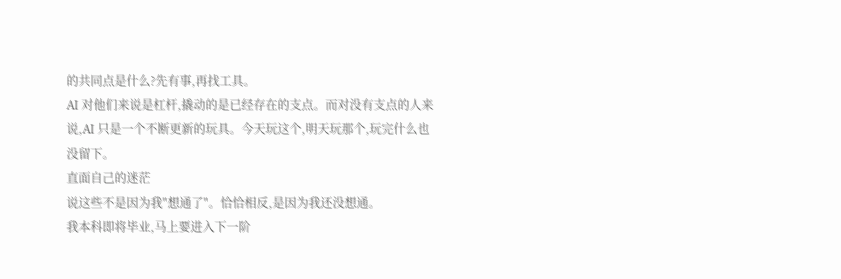的共同点是什么?先有事,再找工具。
AI 对他们来说是杠杆,撬动的是已经存在的支点。而对没有支点的人来说,AI 只是一个不断更新的玩具。今天玩这个,明天玩那个,玩完什么也没留下。
直面自己的迷茫
说这些不是因为我"想通了"。恰恰相反,是因为我还没想通。
我本科即将毕业,马上要进入下一阶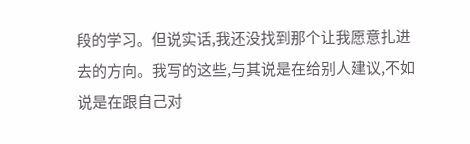段的学习。但说实话,我还没找到那个让我愿意扎进去的方向。我写的这些,与其说是在给别人建议,不如说是在跟自己对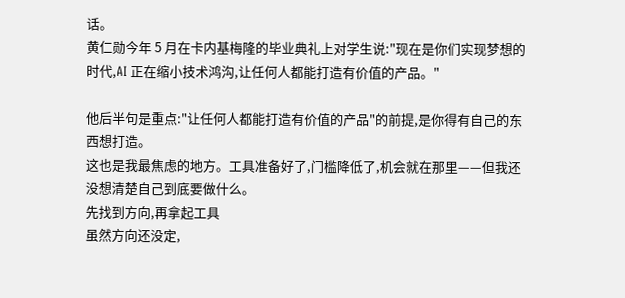话。
黄仁勋今年 5 月在卡内基梅隆的毕业典礼上对学生说:"现在是你们实现梦想的时代,AI 正在缩小技术鸿沟,让任何人都能打造有价值的产品。"

他后半句是重点:"让任何人都能打造有价值的产品"的前提,是你得有自己的东西想打造。
这也是我最焦虑的地方。工具准备好了,门槛降低了,机会就在那里——但我还没想清楚自己到底要做什么。
先找到方向,再拿起工具
虽然方向还没定,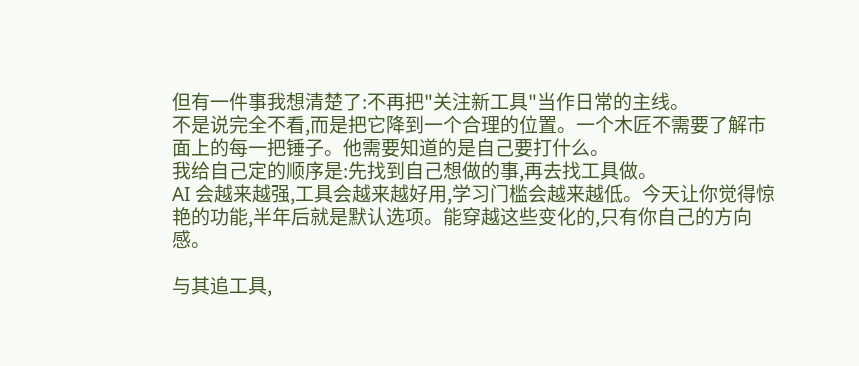但有一件事我想清楚了:不再把"关注新工具"当作日常的主线。
不是说完全不看,而是把它降到一个合理的位置。一个木匠不需要了解市面上的每一把锤子。他需要知道的是自己要打什么。
我给自己定的顺序是:先找到自己想做的事,再去找工具做。
AI 会越来越强,工具会越来越好用,学习门槛会越来越低。今天让你觉得惊艳的功能,半年后就是默认选项。能穿越这些变化的,只有你自己的方向感。

与其追工具,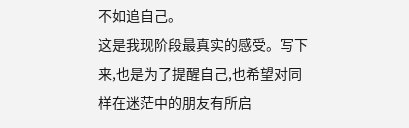不如追自己。
这是我现阶段最真实的感受。写下来,也是为了提醒自己,也希望对同样在迷茫中的朋友有所启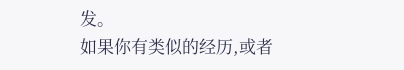发。
如果你有类似的经历,或者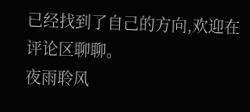已经找到了自己的方向,欢迎在评论区聊聊。
夜雨聆风